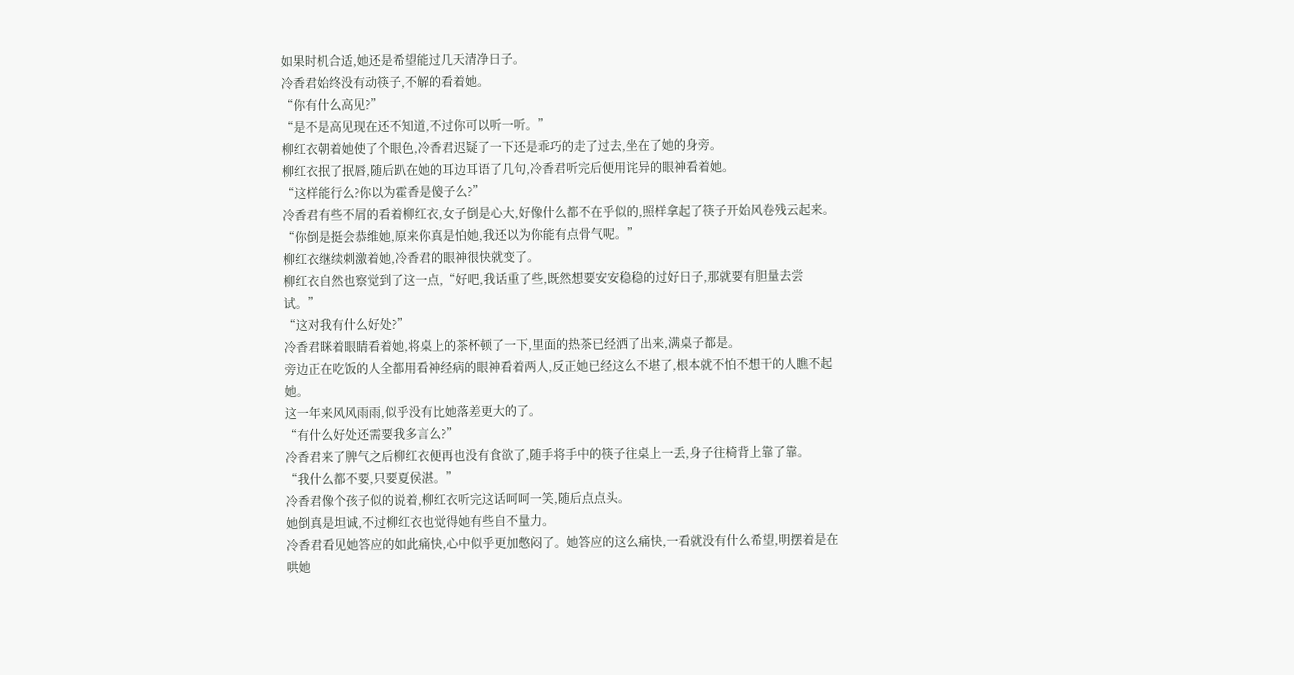如果时机合适,她还是希望能过几天清净日子。
冷香君始终没有动筷子,不解的看着她。
“你有什么高见?”
“是不是高见现在还不知道,不过你可以听一听。”
柳红衣朝着她使了个眼色,冷香君迟疑了一下还是乖巧的走了过去,坐在了她的身旁。
柳红衣抿了抿唇,随后趴在她的耳边耳语了几句,冷香君听完后便用诧异的眼神看着她。
“这样能行么?你以为霍香是傻子么?”
冷香君有些不屑的看着柳红衣,女子倒是心大,好像什么都不在乎似的,照样拿起了筷子开始风卷残云起来。
“你倒是挺会恭维她,原来你真是怕她,我还以为你能有点骨气呢。”
柳红衣继续刺激着她,冷香君的眼神很快就变了。
柳红衣自然也察觉到了这一点,“好吧,我话重了些,既然想要安安稳稳的过好日子,那就要有胆量去尝试。”
“这对我有什么好处?”
冷香君眯着眼睛看着她,将桌上的茶杯顿了一下,里面的热茶已经洒了出来,满桌子都是。
旁边正在吃饭的人全都用看神经病的眼神看着两人,反正她已经这么不堪了,根本就不怕不想干的人瞧不起她。
这一年来风风雨雨,似乎没有比她落差更大的了。
“有什么好处还需要我多言么?”
冷香君来了脾气之后柳红衣便再也没有食欲了,随手将手中的筷子往桌上一丢,身子往椅背上靠了靠。
“我什么都不要,只要夏侯湛。”
冷香君像个孩子似的说着,柳红衣听完这话呵呵一笑,随后点点头。
她倒真是坦诚,不过柳红衣也觉得她有些自不量力。
冷香君看见她答应的如此痛快,心中似乎更加憋闷了。她答应的这么痛快,一看就没有什么希望,明摆着是在哄她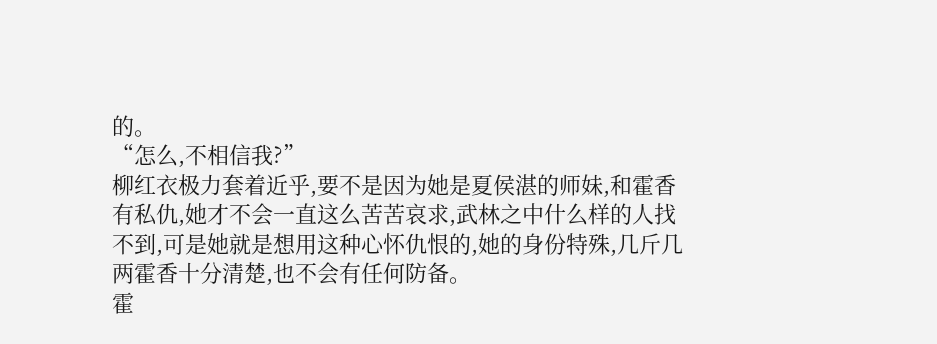的。
“怎么,不相信我?”
柳红衣极力套着近乎,要不是因为她是夏侯湛的师妹,和霍香有私仇,她才不会一直这么苦苦哀求,武林之中什么样的人找不到,可是她就是想用这种心怀仇恨的,她的身份特殊,几斤几两霍香十分清楚,也不会有任何防备。
霍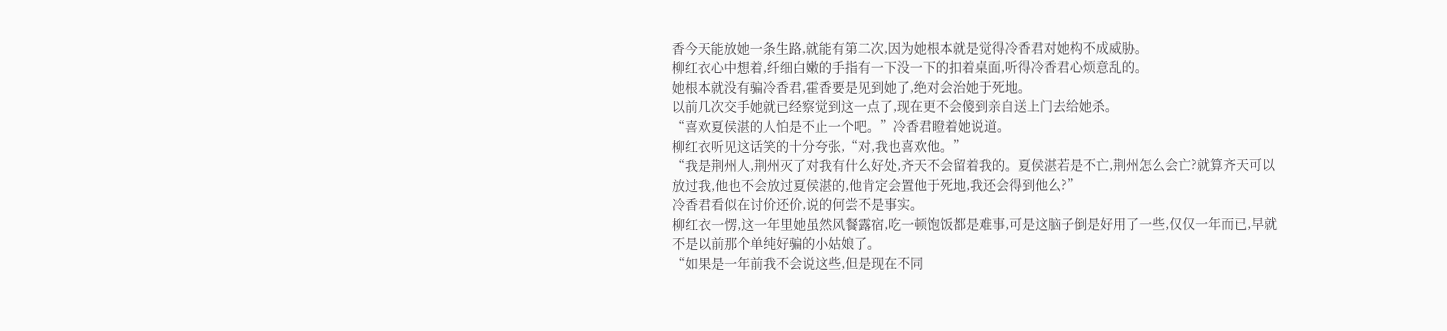香今天能放她一条生路,就能有第二次,因为她根本就是觉得冷香君对她构不成威胁。
柳红衣心中想着,纤细白嫩的手指有一下没一下的扣着桌面,听得冷香君心烦意乱的。
她根本就没有骗冷香君,霍香要是见到她了,绝对会治她于死地。
以前几次交手她就已经察觉到这一点了,现在更不会傻到亲自送上门去给她杀。
“喜欢夏侯湛的人怕是不止一个吧。”冷香君瞪着她说道。
柳红衣听见这话笑的十分夸张,“对,我也喜欢他。”
“我是荆州人,荆州灭了对我有什么好处,齐天不会留着我的。夏侯湛若是不亡,荆州怎么会亡?就算齐天可以放过我,他也不会放过夏侯湛的,他肯定会置他于死地,我还会得到他么?”
冷香君看似在讨价还价,说的何尝不是事实。
柳红衣一愣,这一年里她虽然风餐露宿,吃一顿饱饭都是难事,可是这脑子倒是好用了一些,仅仅一年而已,早就不是以前那个单纯好骗的小姑娘了。
“如果是一年前我不会说这些,但是现在不同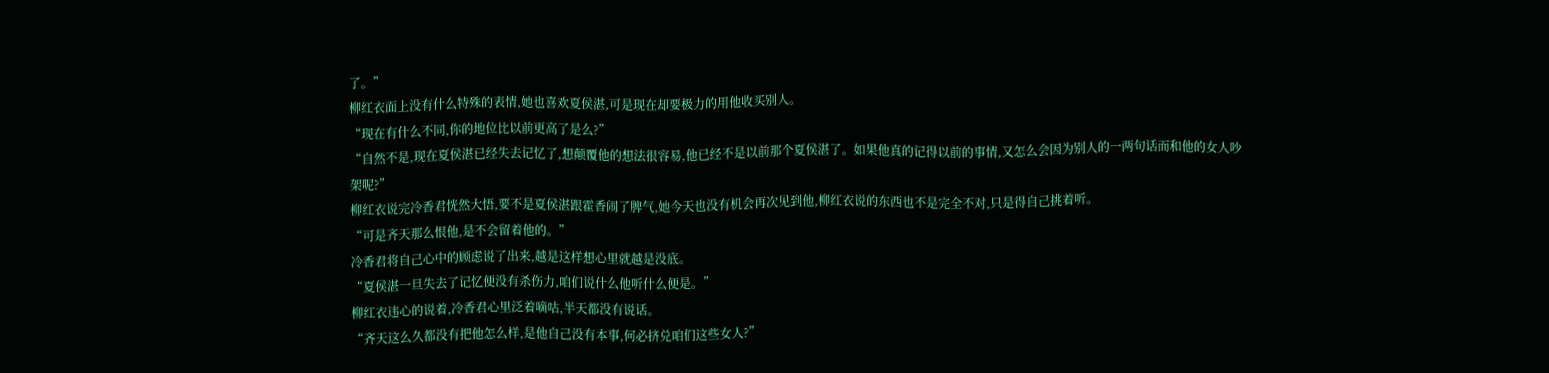了。”
柳红衣面上没有什么特殊的表情,她也喜欢夏侯湛,可是现在却要极力的用他收买别人。
“现在有什么不同,你的地位比以前更高了是么?”
“自然不是,现在夏侯湛已经失去记忆了,想颠覆他的想法很容易,他已经不是以前那个夏侯湛了。如果他真的记得以前的事情,又怎么会因为别人的一两句话而和他的女人吵架呢?”
柳红衣说完冷香君恍然大悟,要不是夏侯湛跟霍香闹了脾气,她今天也没有机会再次见到他,柳红衣说的东西也不是完全不对,只是得自己挑着听。
“可是齐天那么恨他,是不会留着他的。”
冷香君将自己心中的顾虑说了出来,越是这样想心里就越是没底。
“夏侯湛一旦失去了记忆便没有杀伤力,咱们说什么他听什么便是。”
柳红衣违心的说着,冷香君心里泛着嘀咕,半天都没有说话。
“齐天这么久都没有把他怎么样,是他自己没有本事,何必挤兑咱们这些女人?”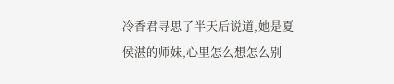冷香君寻思了半天后说道,她是夏侯湛的师妹,心里怎么想怎么别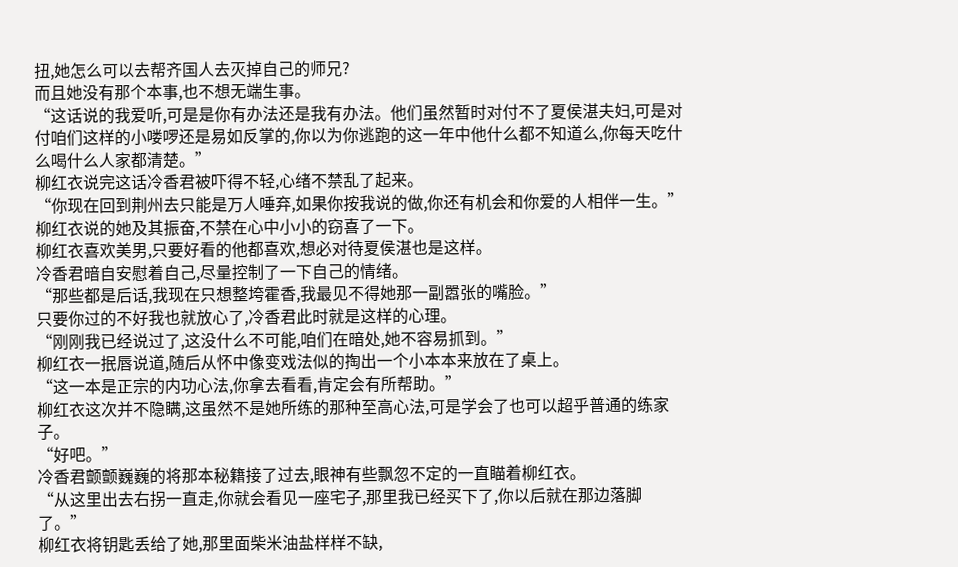扭,她怎么可以去帮齐国人去灭掉自己的师兄?
而且她没有那个本事,也不想无端生事。
“这话说的我爱听,可是是你有办法还是我有办法。他们虽然暂时对付不了夏侯湛夫妇,可是对付咱们这样的小喽啰还是易如反掌的,你以为你逃跑的这一年中他什么都不知道么,你每天吃什么喝什么人家都清楚。”
柳红衣说完这话冷香君被吓得不轻,心绪不禁乱了起来。
“你现在回到荆州去只能是万人唾弃,如果你按我说的做,你还有机会和你爱的人相伴一生。”
柳红衣说的她及其振奋,不禁在心中小小的窃喜了一下。
柳红衣喜欢美男,只要好看的他都喜欢,想必对待夏侯湛也是这样。
冷香君暗自安慰着自己,尽量控制了一下自己的情绪。
“那些都是后话,我现在只想整垮霍香,我最见不得她那一副嚣张的嘴脸。”
只要你过的不好我也就放心了,冷香君此时就是这样的心理。
“刚刚我已经说过了,这没什么不可能,咱们在暗处,她不容易抓到。”
柳红衣一抿唇说道,随后从怀中像变戏法似的掏出一个小本本来放在了桌上。
“这一本是正宗的内功心法,你拿去看看,肯定会有所帮助。”
柳红衣这次并不隐瞒,这虽然不是她所练的那种至高心法,可是学会了也可以超乎普通的练家子。
“好吧。”
冷香君颤颤巍巍的将那本秘籍接了过去,眼神有些飘忽不定的一直瞄着柳红衣。
“从这里出去右拐一直走,你就会看见一座宅子,那里我已经买下了,你以后就在那边落脚了。”
柳红衣将钥匙丢给了她,那里面柴米油盐样样不缺,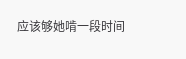应该够她啃一段时间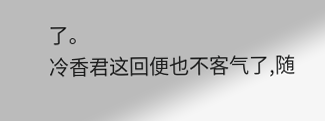了。
冷香君这回便也不客气了,随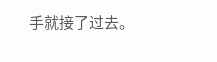手就接了过去。